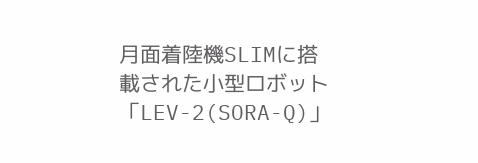月面着陸機SLIMに搭載された小型ロボット「LEV-2(SORA-Q)」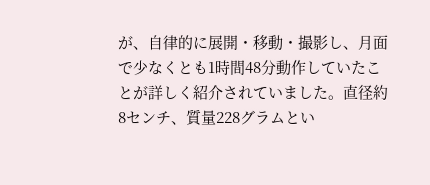が、自律的に展開・移動・撮影し、月面で少なくとも1時間48分動作していたことが詳しく紹介されていました。直径約8センチ、質量228グラムとい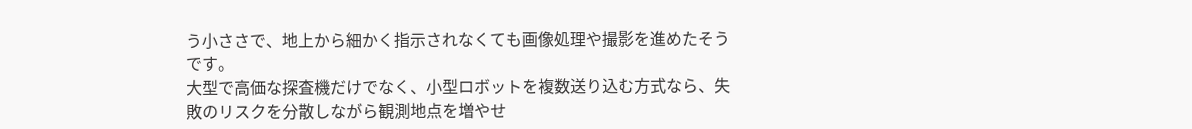う小ささで、地上から細かく指示されなくても画像処理や撮影を進めたそうです。
大型で高価な探査機だけでなく、小型ロボットを複数送り込む方式なら、失敗のリスクを分散しながら観測地点を増やせ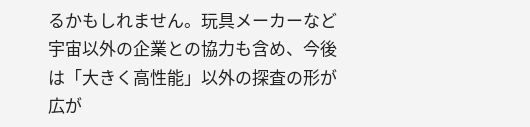るかもしれません。玩具メーカーなど宇宙以外の企業との協力も含め、今後は「大きく高性能」以外の探査の形が広が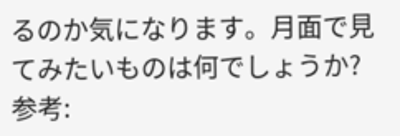るのか気になります。月面で見てみたいものは何でしょうか?
参考: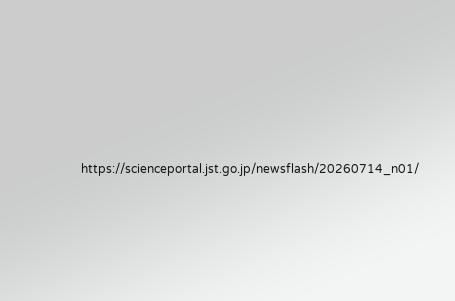https://scienceportal.jst.go.jp/newsflash/20260714_n01/